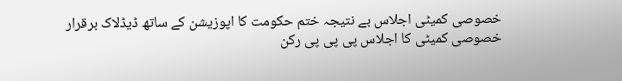خصوصی کمیٹی اجلاس بے نتیجہ ختم حکومت کا اپوزیشن کے ساتھ ڈیڈلاک برقرار
خصوصی کمیٹی کا اجلاس پی پی پی رکن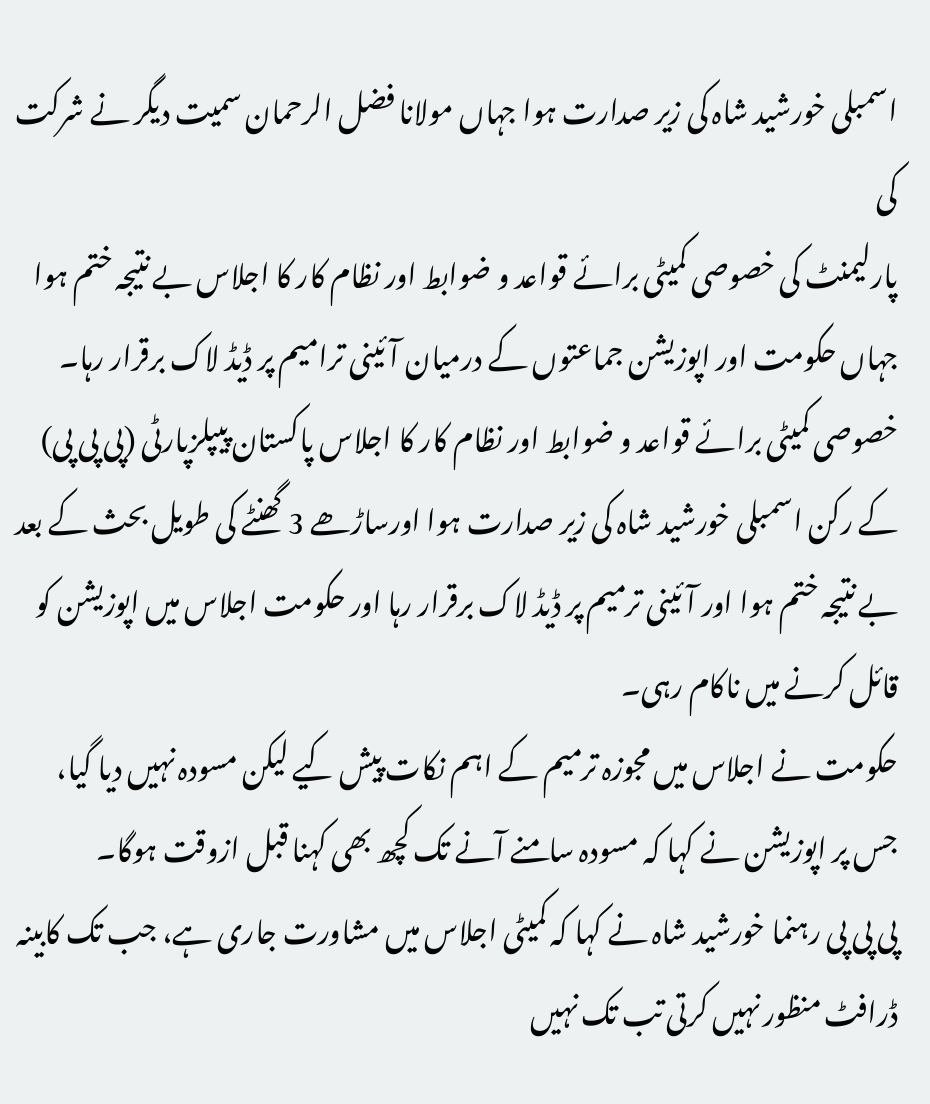اسمبلی خورشید شاہ کی زیر صدارت ہوا جہاں مولانا فضل الرحمان سمیت دیگر نے شرکت کی
پارلیمنٹ کی خصوصی کمیٹی برائے قواعد و ضوابط اور نظام کار کا اجلاس بے نتیجہ ختم ہوا جہاں حکومت اور اپوزیشن جماعتوں کے درمیان آئینی ترامیم پر ڈیڈ لاک برقرار رہا۔
خصوصی کمیٹی برائے قواعد و ضوابط اور نظام کار کا اجلاس پاکستان پیپلزپارٹی (پی پی پی) کے رکن اسمبلی خورشید شاہ کی زیر صدارت ہوا اورساڑھے 3 گھنٹے کی طویل بحث کے بعد بے نتیجہ ختم ہوا اور آئینی ترمیم پر ڈیڈ لاک برقرار رہا اور حکومت اجلاس میں اپوزیشن کو قائل کرنے میں ناکام رہی۔
حکومت نے اجلاس میں مجوزہ ترمیم کے اہم نکات پیش کیے لیکن مسودہ نہیں دیا گیا، جس پر اپوزیشن نے کہا کہ مسودہ سامنے آنے تک کچھ بھی کہنا قبل ازوقت ہوگا۔
پی پی پی رہنما خورشید شاہ نے کہا کہ کمیٹی اجلاس میں مشاورت جاری ہے، جب تک کابینہ ڈرافٹ منظور نہیں کرتی تب تک نہیں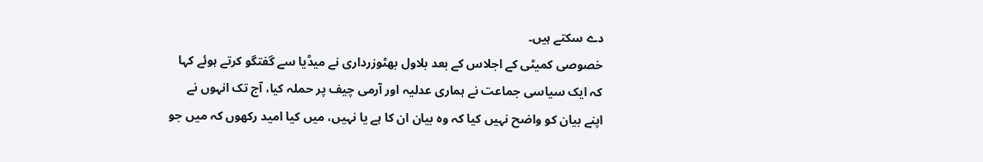دے سکتے ہیں۔
خصوصی کمیٹی کے اجلاس کے بعد بلاول بھٹوزرداری نے میڈیا سے گفتگو کرتے ہوئے کہا کہ ایک سیاسی جماعت نے ہماری عدلیہ اور آرمی چیف پر حملہ کیا، آج تک انہوں نے اپنے بیان کو واضح نہیں کیا کہ وہ بیان ان کا ہے یا نہیں، میں کیا امید رکھوں کہ میں جو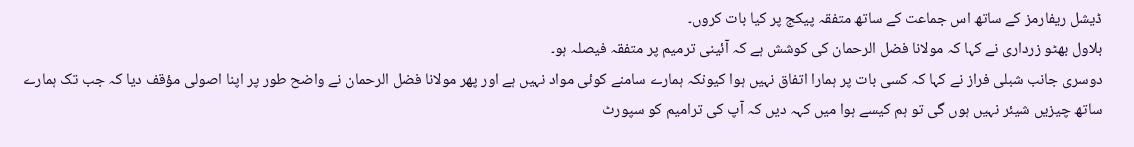ڈیشل ریفارمز کے ساتھ اس جماعت کے ساتھ متفقہ پیکج پر کیا بات کروں۔
بلاول بھٹو زرداری نے کہا کہ مولانا فضل الرحمان کی کوشش ہے کہ آئینی ترمیم پر متفقہ فیصلہ ہو۔
دوسری جانب شبلی فراز نے کہا کہ کسی بات پر ہمارا اتفاق نہیں ہوا کیونکہ ہمارے سامنے کوئی مواد نہیں ہے اور پھر مولانا فضل الرحمان نے واضح طور پر اپنا اصولی مؤقف دیا کہ جب تک ہمارے ساتھ چیزیں شیئر نہیں ہوں گی تو ہم کیسے ہوا میں کہہ دیں کہ آپ کی ترامیم کو سپورٹ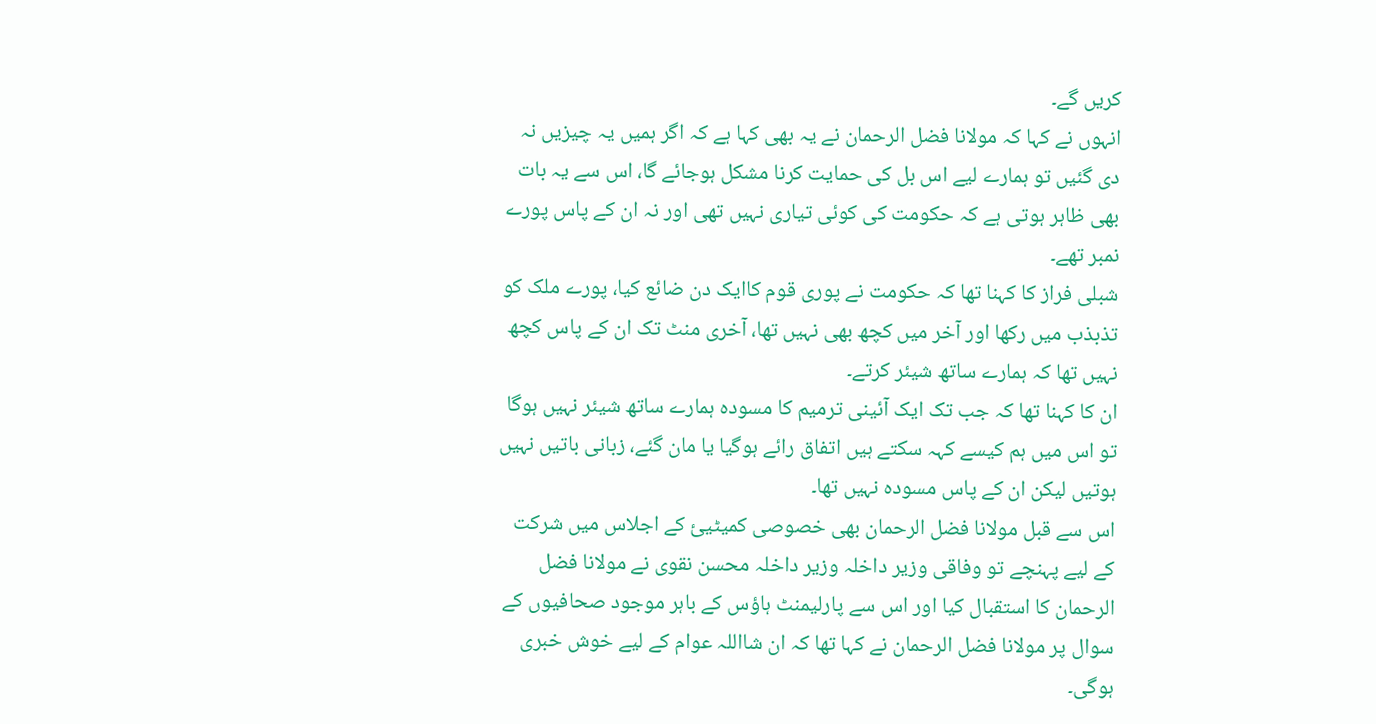کریں گے۔
انہوں نے کہا کہ مولانا فضل الرحمان نے یہ بھی کہا ہے کہ اگر ہمیں یہ چیزیں نہ دی گئیں تو ہمارے لیے اس بل کی حمایت کرنا مشکل ہوجائے گا، اس سے یہ بات بھی ظاہر ہوتی ہے کہ حکومت کی کوئی تیاری نہیں تھی اور نہ ان کے پاس پورے نمبر تھے۔
شبلی فراز کا کہنا تھا کہ حکومت نے پوری قوم کاایک دن ضائع کیا، پورے ملک کو تذبذب میں رکھا اور آخر میں کچھ بھی نہیں تھا، آخری منٹ تک ان کے پاس کچھ نہیں تھا کہ ہمارے ساتھ شیئر کرتے۔
ان کا کہنا تھا کہ جب تک ایک آئینی ترمیم کا مسودہ ہمارے ساتھ شیئر نہیں ہوگا تو اس میں ہم کیسے کہہ سکتے ہیں اتفاق رائے ہوگیا یا مان گئے، زبانی باتیں نہیں ہوتیں لیکن ان کے پاس مسودہ نہیں تھا۔
اس سے قبل مولانا فضل الرحمان بھی خصوصی کمیٹیئ کے اجلاس میں شرکت کے لیے پہنچے تو وفاقی وزیر داخلہ وزیر داخلہ محسن نقوی نے مولانا فضل الرحمان کا استقبال کیا اور اس سے پارلیمنٹ ہاؤس کے باہر موجود صحافیوں کے سوال پر مولانا فضل الرحمان نے کہا تھا کہ ان شااللہ عوام کے لیے خوش خبری ہوگی۔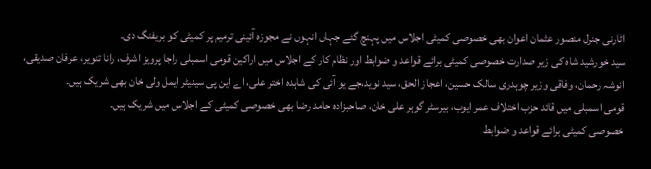اٹارنی جنرل منصور عثمان اعوان بھی خصوصی کمیٹی اجلاس میں پہنچ گئے جہاں انہوں نے مجوزہ آئینی ترمیم پر کمیٹی کو بریفنگ دی۔
سید خورشید شاہ کی زیر صدارت خصوصی کمیٹی برائے قواعد و ضوابط اور نظام کار کے اجلاس میں اراکین قومی اسمبلی راجا پرویز اشرف، رانا تنویر، عرفان صدیقی، انوشہ رحمان، وفاقی وزیر چوہدری سالک حسین، اعجاز الحق، سید نوید،جے یو آئی کی شاہدہ اختر علی، اے این پی سینیٹر ایمل ولی خان بھی شریک ہیں۔
قومی اسمبلی میں قائد حزب اختلاف عمر ایوب، بیرسٹر گوہر علی خان، صاحبزادہ حامد رضا بھی خصوصی کمیٹی کے اجلاس میں شریک ہیں۔
خصوصی کمیٹی برائے قواعد و ضوابط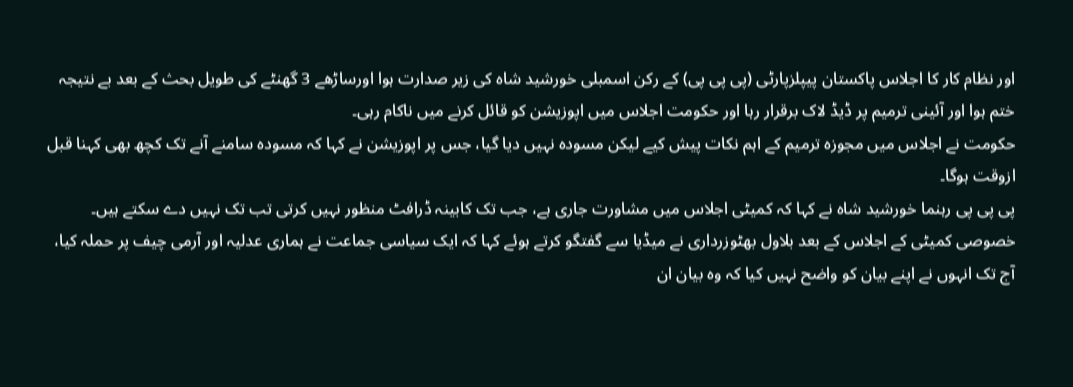اور نظام کار کا اجلاس پاکستان پیپلزپارٹی (پی پی پی) کے رکن اسمبلی خورشید شاہ کی زیر صدارت ہوا اورساڑھے 3 گھنٹے کی طویل بحث کے بعد بے نتیجہ ختم ہوا اور آئینی ترمیم پر ڈیڈ لاک برقرار رہا اور حکومت اجلاس میں اپوزیشن کو قائل کرنے میں ناکام رہی۔
حکومت نے اجلاس میں مجوزہ ترمیم کے اہم نکات پیش کیے لیکن مسودہ نہیں دیا گیا، جس پر اپوزیشن نے کہا کہ مسودہ سامنے آنے تک کچھ بھی کہنا قبل ازوقت ہوگا۔
پی پی پی رہنما خورشید شاہ نے کہا کہ کمیٹی اجلاس میں مشاورت جاری ہے، جب تک کابینہ ڈرافٹ منظور نہیں کرتی تب تک نہیں دے سکتے ہیں۔
خصوصی کمیٹی کے اجلاس کے بعد بلاول بھٹوزرداری نے میڈیا سے گفتگو کرتے ہوئے کہا کہ ایک سیاسی جماعت نے ہماری عدلیہ اور آرمی چیف پر حملہ کیا، آج تک انہوں نے اپنے بیان کو واضح نہیں کیا کہ وہ بیان ان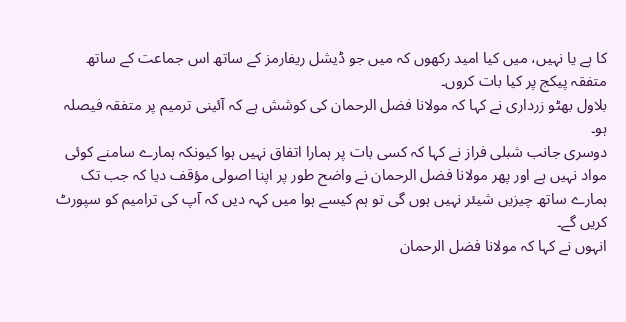کا ہے یا نہیں، میں کیا امید رکھوں کہ میں جو ڈیشل ریفارمز کے ساتھ اس جماعت کے ساتھ متفقہ پیکج پر کیا بات کروں۔
بلاول بھٹو زرداری نے کہا کہ مولانا فضل الرحمان کی کوشش ہے کہ آئینی ترمیم پر متفقہ فیصلہ ہو۔
دوسری جانب شبلی فراز نے کہا کہ کسی بات پر ہمارا اتفاق نہیں ہوا کیونکہ ہمارے سامنے کوئی مواد نہیں ہے اور پھر مولانا فضل الرحمان نے واضح طور پر اپنا اصولی مؤقف دیا کہ جب تک ہمارے ساتھ چیزیں شیئر نہیں ہوں گی تو ہم کیسے ہوا میں کہہ دیں کہ آپ کی ترامیم کو سپورٹ کریں گے۔
انہوں نے کہا کہ مولانا فضل الرحمان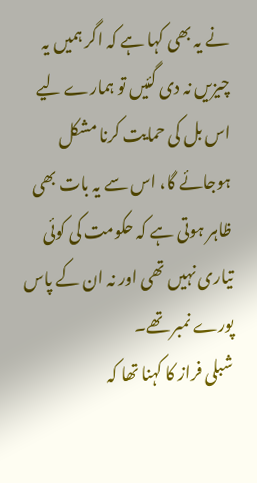نے یہ بھی کہا ہے کہ اگر ہمیں یہ چیزیں نہ دی گئیں تو ہمارے لیے اس بل کی حمایت کرنا مشکل ہوجائے گا، اس سے یہ بات بھی ظاہر ہوتی ہے کہ حکومت کی کوئی تیاری نہیں تھی اور نہ ان کے پاس پورے نمبر تھے۔
شبلی فراز کا کہنا تھا کہ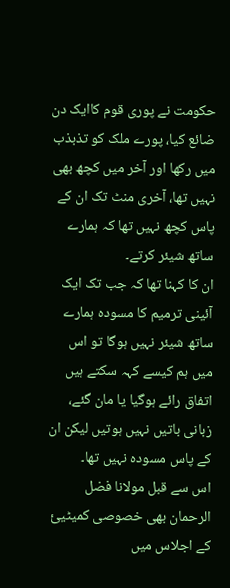حکومت نے پوری قوم کاایک دن ضائع کیا، پورے ملک کو تذبذب میں رکھا اور آخر میں کچھ بھی نہیں تھا، آخری منٹ تک ان کے پاس کچھ نہیں تھا کہ ہمارے ساتھ شیئر کرتے۔
ان کا کہنا تھا کہ جب تک ایک آئینی ترمیم کا مسودہ ہمارے ساتھ شیئر نہیں ہوگا تو اس میں ہم کیسے کہہ سکتے ہیں اتفاق رائے ہوگیا یا مان گئے، زبانی باتیں نہیں ہوتیں لیکن ان کے پاس مسودہ نہیں تھا۔
اس سے قبل مولانا فضل الرحمان بھی خصوصی کمیٹیئ کے اجلاس میں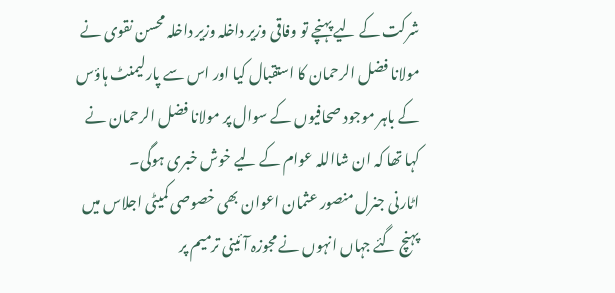شرکت کے لیے پہنچے تو وفاقی وزیر داخلہ وزیر داخلہ محسن نقوی نے مولانا فضل الرحمان کا استقبال کیا اور اس سے پارلیمنٹ ہاؤس کے باہر موجود صحافیوں کے سوال پر مولانا فضل الرحمان نے کہا تھا کہ ان شااللہ عوام کے لیے خوش خبری ہوگی۔
اٹارنی جنرل منصور عثمان اعوان بھی خصوصی کمیٹی اجلاس میں پہنچ گئے جہاں انہوں نے مجوزہ آئینی ترمیم پر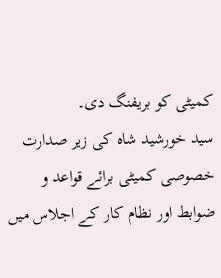کمیٹی کو بریفنگ دی۔
سید خورشید شاہ کی زیر صدارت خصوصی کمیٹی برائے قواعد و ضوابط اور نظام کار کے اجلاس میں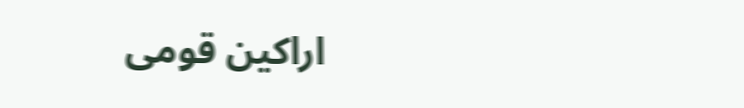اراکین قومی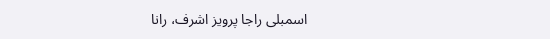اسمبلی راجا پرویز اشرف، رانا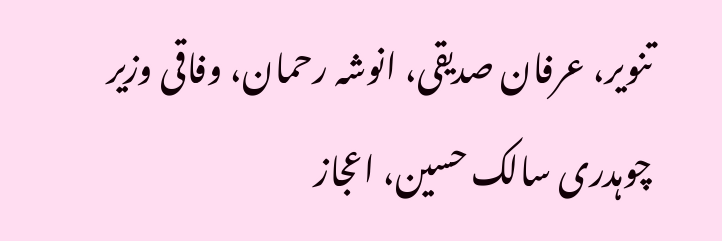تنویر، عرفان صدیقی، انوشہ رحمان، وفاقی وزیر چوہدری سالک حسین، اعجاز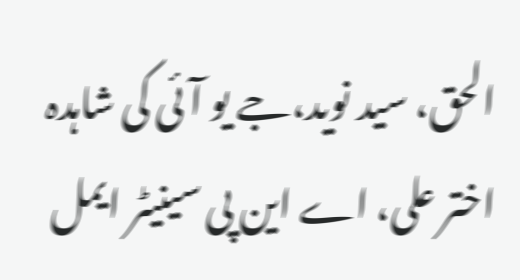الحق، سید نوید،جے یو آئی کی شاہدہ اختر علی، اے این پی سینیٹر ایمل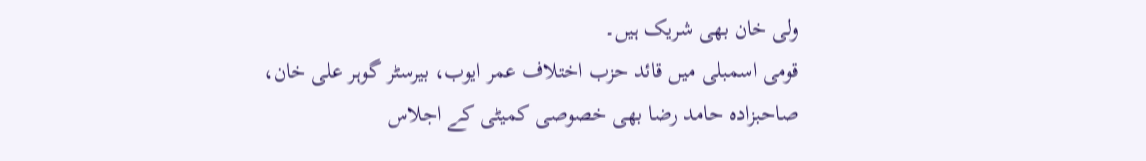ولی خان بھی شریک ہیں۔
قومی اسمبلی میں قائد حزب اختلاف عمر ایوب، بیرسٹر گوہر علی خان، صاحبزادہ حامد رضا بھی خصوصی کمیٹی کے اجلاس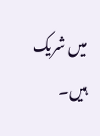میں شریک ہیں۔